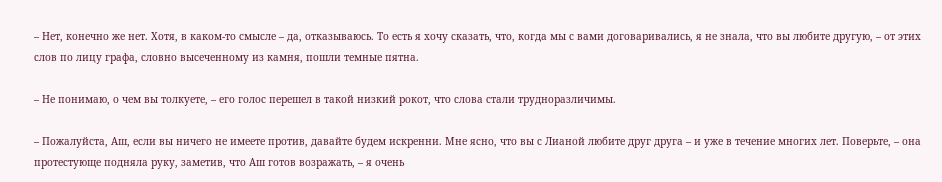– Нет, конечно же нет. Хотя, в каком-то смысле – да, отказываюсь. То есть я хочу сказать, что, когда мы с вами договаривались, я не знала, что вы любите другую, – от этих слов по лицу графа, словно высеченному из камня, пошли темные пятна.

– Не понимаю, о чем вы толкуете, – его голос перешел в такой низкий рокот, что слова стали трудноразличимы.

– Пожалуйста, Аш, если вы ничего не имеете против, давайте будем искренни. Мне ясно, что вы с Лианой любите друг друга – и уже в течение многих лет. Поверьте, – она протестующе подняла руку, заметив, что Аш готов возражать, – я очень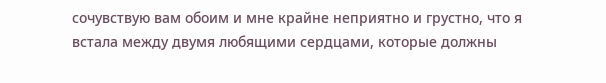сочувствую вам обоим и мне крайне неприятно и грустно, что я встала между двумя любящими сердцами, которые должны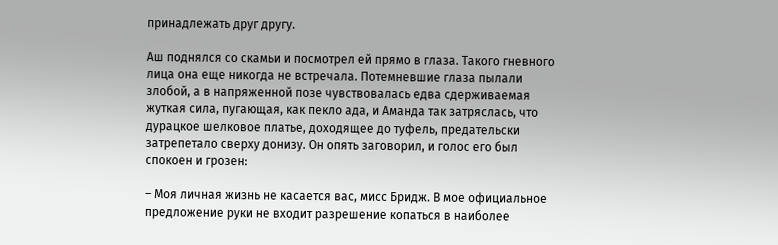принадлежать друг другу.

Аш поднялся со скамьи и посмотрел ей прямо в глаза. Такого гневного лица она еще никогда не встречала. Потемневшие глаза пылали злобой, а в напряженной позе чувствовалась едва сдерживаемая жуткая сила, пугающая, как пекло ада, и Аманда так затряслась, что дурацкое шелковое платье, доходящее до туфель, предательски затрепетало сверху донизу. Он опять заговорил, и голос его был спокоен и грозен:

– Моя личная жизнь не касается вас, мисс Бридж. В мое официальное предложение руки не входит разрешение копаться в наиболее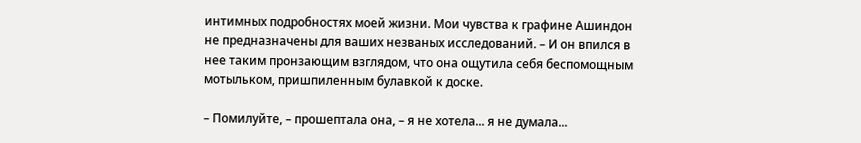интимных подробностях моей жизни. Мои чувства к графине Ашиндон не предназначены для ваших незваных исследований. – И он впился в нее таким пронзающим взглядом, что она ощутила себя беспомощным мотыльком, пришпиленным булавкой к доске.

– Помилуйте, – прошептала она, – я не хотела... я не думала...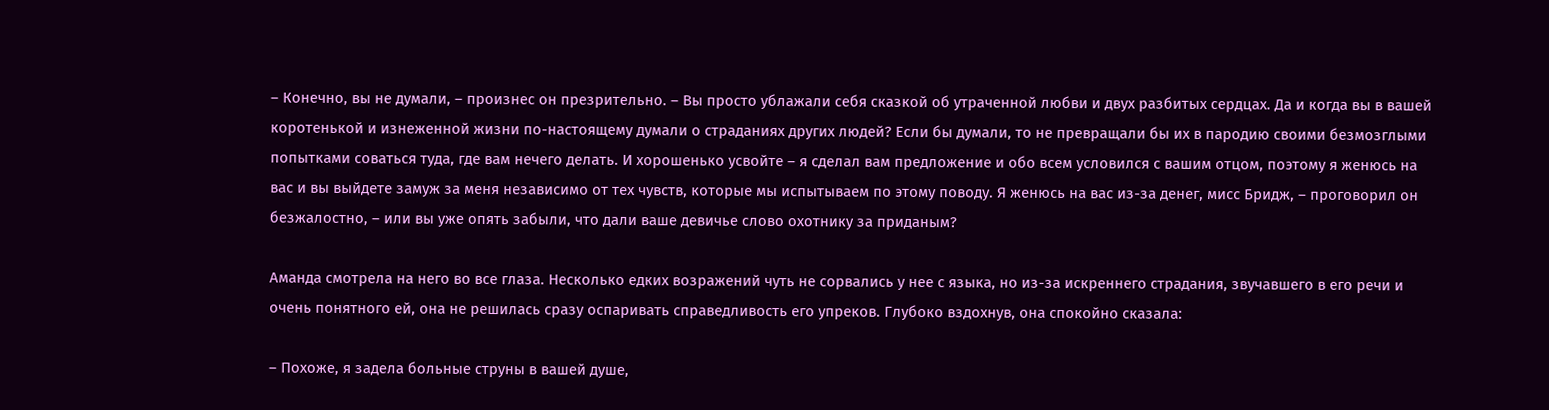– Конечно, вы не думали, – произнес он презрительно. – Вы просто ублажали себя сказкой об утраченной любви и двух разбитых сердцах. Да и когда вы в вашей коротенькой и изнеженной жизни по-настоящему думали о страданиях других людей? Если бы думали, то не превращали бы их в пародию своими безмозглыми попытками соваться туда, где вам нечего делать. И хорошенько усвойте – я сделал вам предложение и обо всем условился с вашим отцом, поэтому я женюсь на вас и вы выйдете замуж за меня независимо от тех чувств, которые мы испытываем по этому поводу. Я женюсь на вас из-за денег, мисс Бридж, – проговорил он безжалостно, – или вы уже опять забыли, что дали ваше девичье слово охотнику за приданым?

Аманда смотрела на него во все глаза. Несколько едких возражений чуть не сорвались у нее с языка, но из-за искреннего страдания, звучавшего в его речи и очень понятного ей, она не решилась сразу оспаривать справедливость его упреков. Глубоко вздохнув, она спокойно сказала:

– Похоже, я задела больные струны в вашей душе,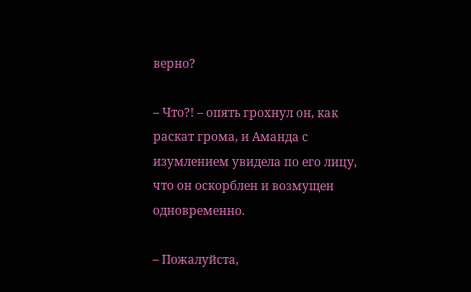верно?

– Что?! – опять грохнул он, как раскат грома, и Аманда с изумлением увидела по его лицу, что он оскорблен и возмущен одновременно.

– Пожалуйста,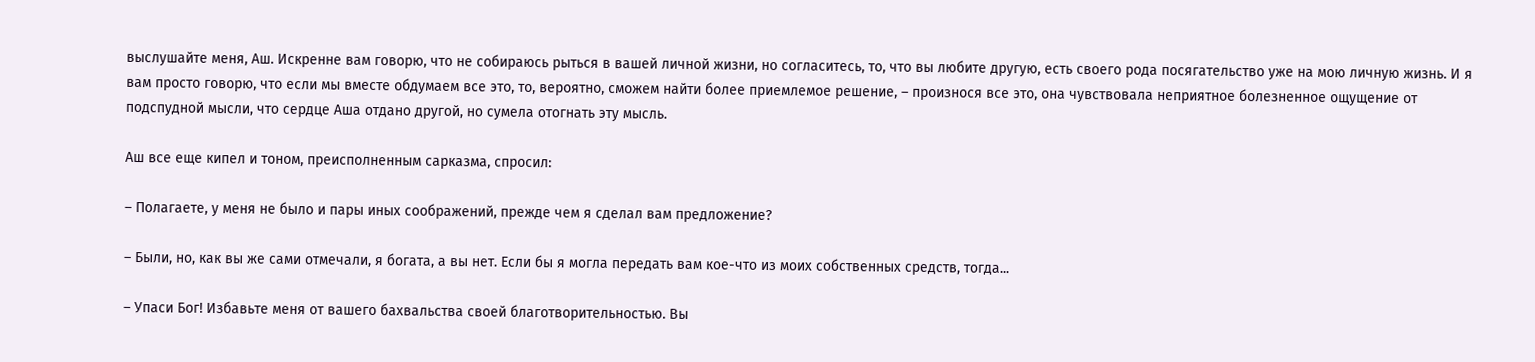выслушайте меня, Аш. Искренне вам говорю, что не собираюсь рыться в вашей личной жизни, но согласитесь, то, что вы любите другую, есть своего рода посягательство уже на мою личную жизнь. И я вам просто говорю, что если мы вместе обдумаем все это, то, вероятно, сможем найти более приемлемое решение, – произнося все это, она чувствовала неприятное болезненное ощущение от подспудной мысли, что сердце Аша отдано другой, но сумела отогнать эту мысль.

Аш все еще кипел и тоном, преисполненным сарказма, спросил:

– Полагаете, у меня не было и пары иных соображений, прежде чем я сделал вам предложение?

– Были, но, как вы же сами отмечали, я богата, а вы нет. Если бы я могла передать вам кое-что из моих собственных средств, тогда...

– Упаси Бог! Избавьте меня от вашего бахвальства своей благотворительностью. Вы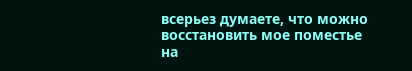всерьез думаете, что можно восстановить мое поместье на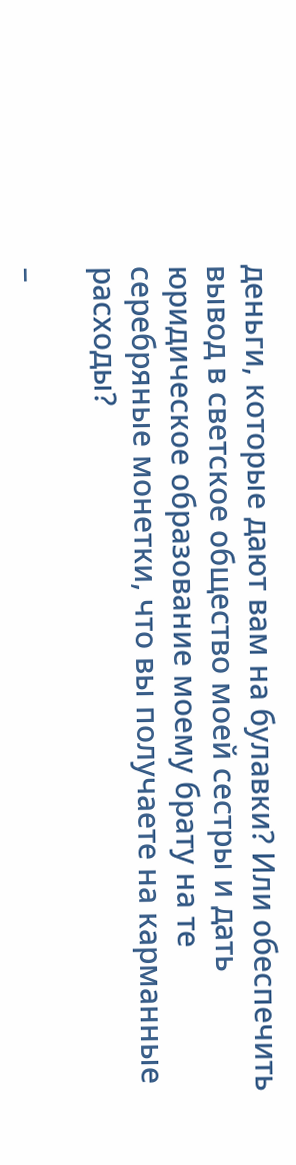деньги, которые дают вам на булавки? Или обеспечить вывод в светское общество моей сестры и дать юридическое образование моему брату на те серебряные монетки, что вы получаете на карманные расходы?

–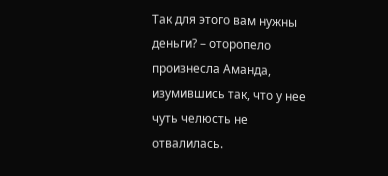Так для этого вам нужны деньги? – оторопело произнесла Аманда, изумившись так, что у нее чуть челюсть не отвалилась.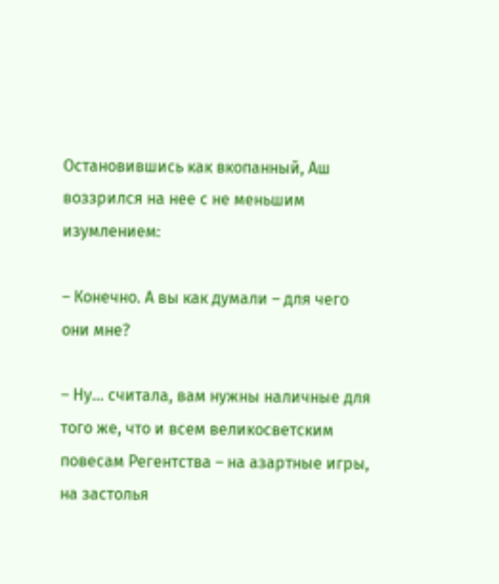Остановившись как вкопанный, Аш воззрился на нее с не меньшим изумлением:

– Конечно. А вы как думали – для чего они мне?

– Ну... считала, вам нужны наличные для того же, что и всем великосветским повесам Регентства – на азартные игры, на застолья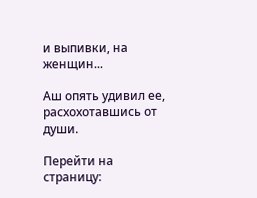и выпивки, на женщин...

Аш опять удивил ее, расхохотавшись от души.

Перейти на страницу: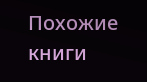Похожие книги